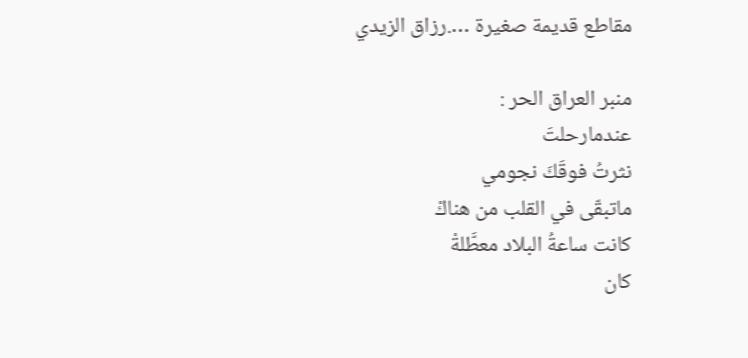مقاطع قديمة صغيرة ….رزاق الزيدي

منبر العراق الحر :
عندمارحلتَ
نثرتُ فوقَكَ نجومي
ماتبقّى في القلب من هناكْ
كانت ساعةُ البلاد معطَّلةْ
كان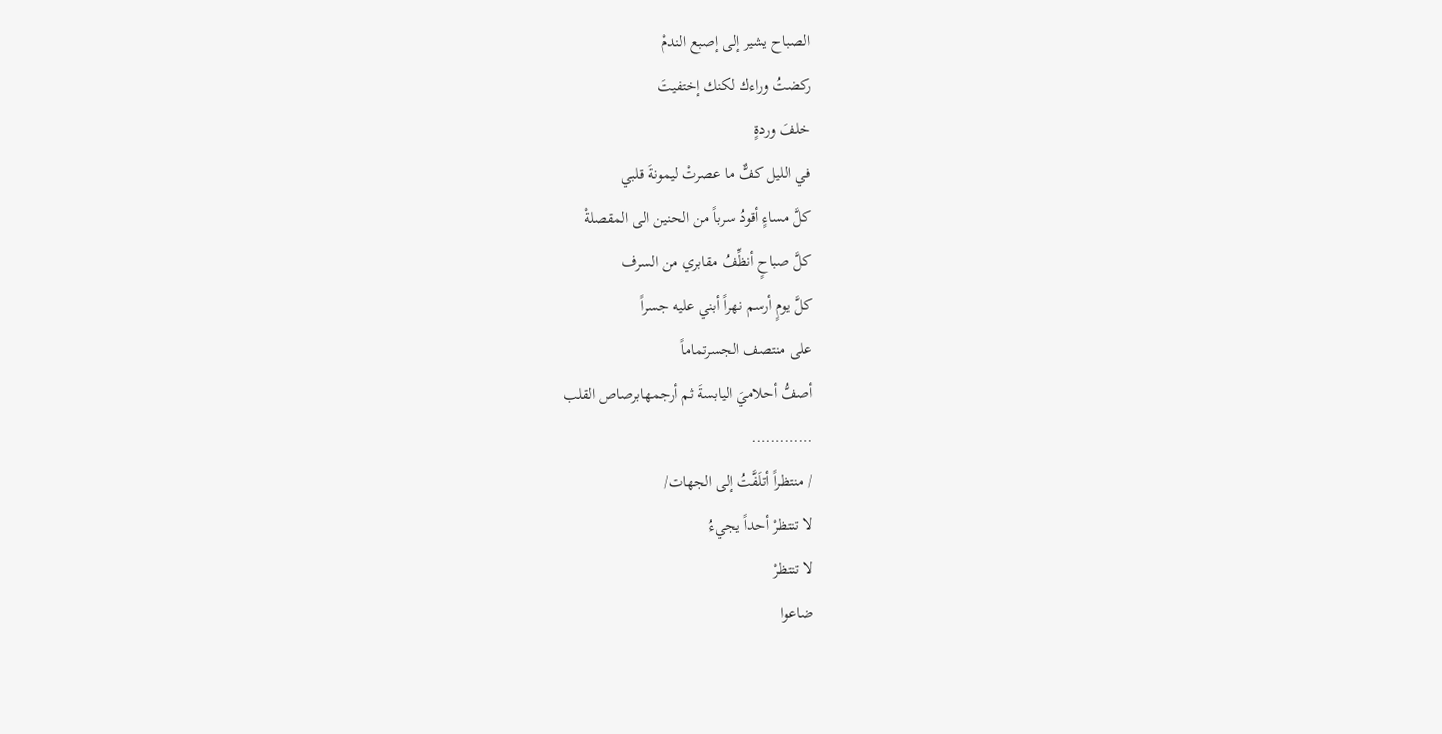الصباح يشير إلى إصبع الندمْ
ركضتُ وراءك لكنك إختفيتَ
خلفَ وردةٍ
في الليل كفٌّ ما عصرتْ ليمونةَ قلبي
كلَّ مساءٍ أقودُ سرباً من الحنين الى المقصلةْ
كلَّ صباحٍ أنظِّفُ مقابري من السرف
كلَّ يومٍ أرسم نهراً أبني عليه جسراً
على منتصف الجسرتماماً
أصفُّ أحلاميَ اليابسةَ ثم أرجمهابرصاص القلب
………….
/ منتظراً أتلَفَّتُ إلى الجهات/
لا تنتظرْ أحداً يجيءُ
لا تنتظرْ
ضاعوا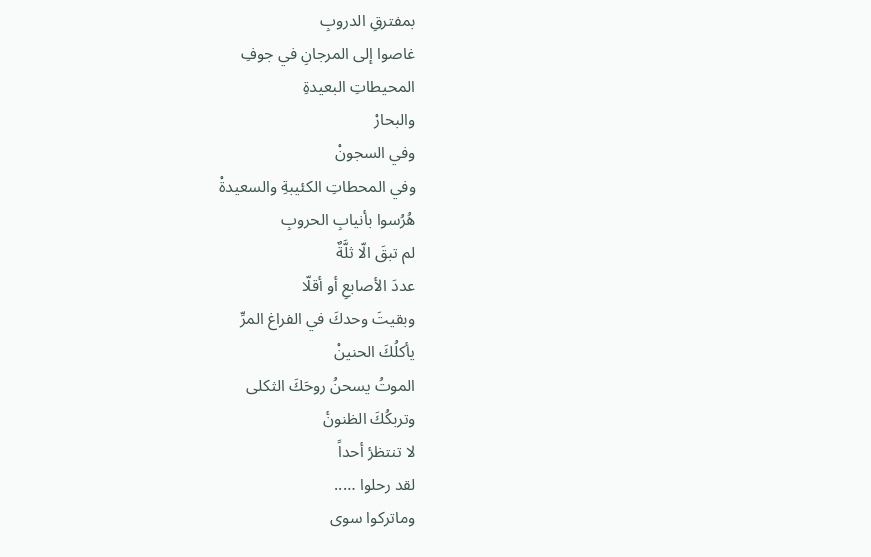بمفترقِ الدروبِ
غاصوا إلى المرجانِ في جوفِ
المحيطاتِ البعيدةِ
والبحارْ
وفي السجونْ
وفي المحطاتِ الكئيبةِ والسعيدةْ
هُرُسوا بأنيابِ الحروبِ
لم تبقَ الّا ثلَّةٌ
عددَ الأصابعِ أو أقلّا
وبقيتَ وحدكَ في الفراغ المرِّ
يأكلُكَ الحنينْ
الموتُ يسحنُ روحَكَ الثكلى
وتربكُكَ الظنونٔ
لا تنتظرٔ أحداً
لقد رحلوا …..
وماتركوا سوى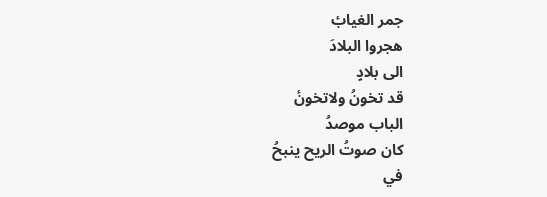جمر الغيابٔ
هجروا البلادَ
الى بلادٍ
قد تخونُ ولاتخونٔ
الباب موصدُ
كان صوتُ الريح ينبحُ
في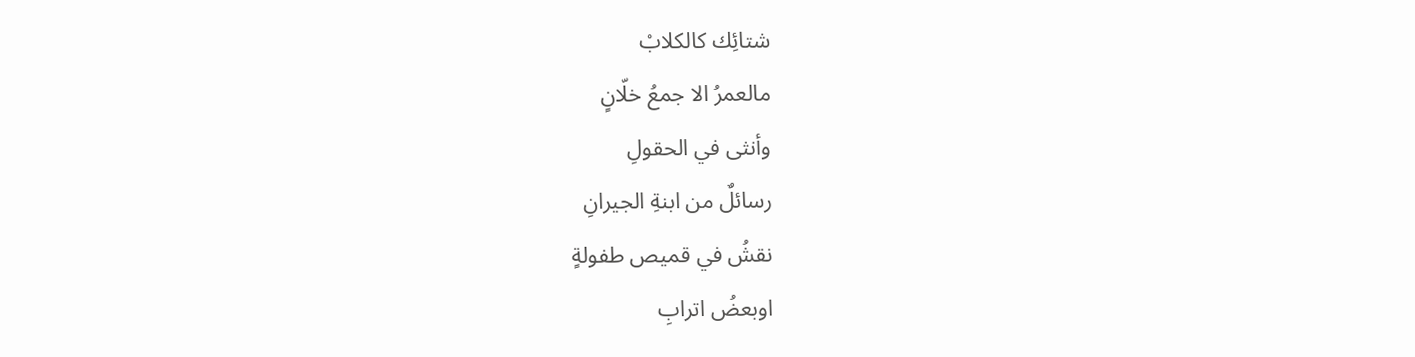شتائِك كالكلابْ
مالعمرُ الا جمعُ خلّانٍ
وأنثى في الحقولِ
رسائلٌ من ابنةِ الجيرانِ
نقشُ في قميص طفولةٍ
اوبعضُ اترابِ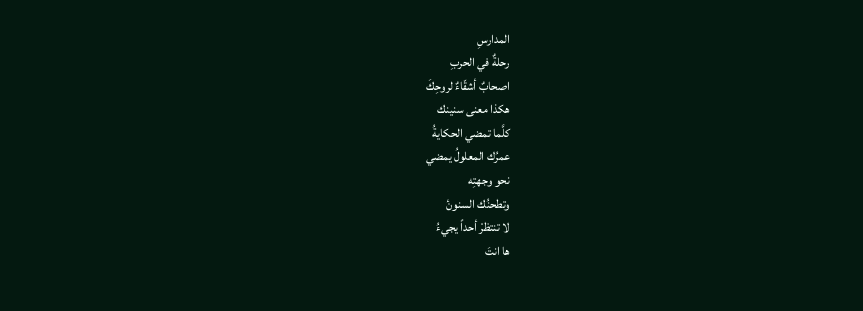المدارسِ
رحلةٌ في الحربِ
اصحابٌ أشقّاءٌ لروحِكَ
هكذا معنى سنينك
كلَّما تمضي الحكايةُ
عمرُك المعلولُ يمضي
نحو وجهتِه
وتطحنُك السنونٔ
لا تنتظرْ أحداً يجيءُ
ها انتَ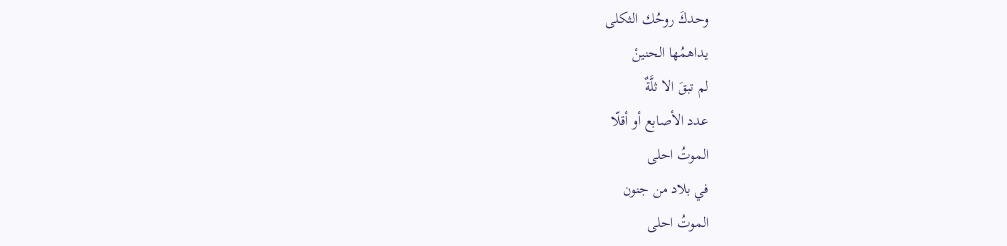وحدكَ روحُك الثكلى
يداهمُها الحنينٔ
لم تبقَ الا ثلَّةٌ
عدد الأصابع أو أقلّا
الموتُ احلى
في بلاد من جنون
الموتُ احلى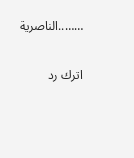……..الناصرية

اترك رد